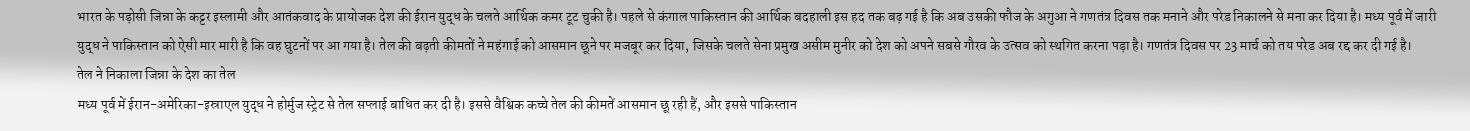भारत के पड़ोसी जिन्ना के कट्टर इस्लामी और आतंकवाद के प्रायोजक देश की ईरान युद्ध के चलते आर्थिक कमर टूट चुकी है। पहले से कंगाल पाकिस्तान की आर्थिक बदहाली इस हद तक बढ़ गई है कि अब उसकी फौज के अगुआ ने गणतंत्र दिवस तक मनाने और परेड निकालने से मना कर दिया है। मध्य पूर्व में जारी युद्ध ने पाकिस्तान को ऐसी मार मारी है कि वह घुटनों पर आ गया है। तेल की बढ़ती कीमतों ने महंगाई को आसमान छूने पर मजबूर कर दिया, जिसके चलते सेना प्रमुख असीम मुनीर को देश को अपने सबसे गौरव के उत्सव को स्थगित करना पड़ा है। गणतंत्र दिवस पर 23 मार्च को तय परेड अब रद्द कर दी गई है।
तेल ने निकाला जिन्ना के देश का तेल
मध्य पूर्व में ईरान-अमेरिका-इस्राएल युद्ध ने होर्मुज स्ट्रेट से तेल सप्लाई बाधित कर दी है। इससे वैश्विक कच्चे तेल की कीमतें आसमान छू रही हैं, और इससे पाकिस्तान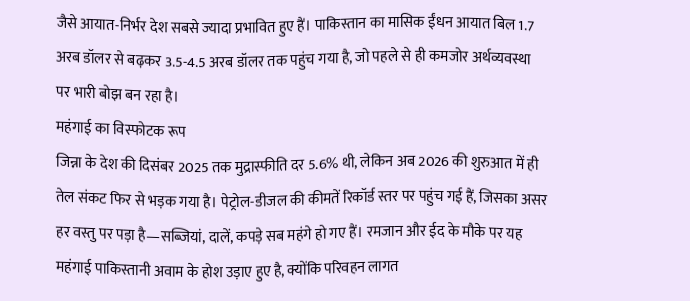जैसे आयात-निर्भर देश सबसे ज्यादा प्रभावित हुए हैं। पाकिस्तान का मासिक ईंधन आयात बिल 1.7 अरब डॉलर से बढ़कर 3.5-4.5 अरब डॉलर तक पहुंच गया है, जो पहले से ही कमजोर अर्थव्यवस्था पर भारी बोझ बन रहा है।
महंगाई का विस्फोटक रूप
जिन्ना के देश की दिसंबर 2025 तक मुद्रास्फीति दर 5.6% थी, लेकिन अब 2026 की शुरुआत में ही तेल संकट फिर से भड़क गया है। पेट्रोल-डीजल की कीमतें रिकॉर्ड स्तर पर पहुंच गई हैं, जिसका असर हर वस्तु पर पड़ा है—सब्जियां, दालें, कपड़े सब महंगे हो गए हैं। रमजान और ईद के मौके पर यह महंगाई पाकिस्तानी अवाम के होश उड़ाए हुए है, क्योंकि परिवहन लागत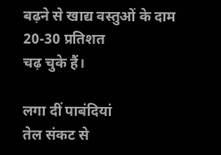बढ़ने से खाद्य वस्तुओं के दाम 20-30 प्रतिशत
चढ़ चुके हैं।

लगा दीं पाबंदियां
तेल संकट से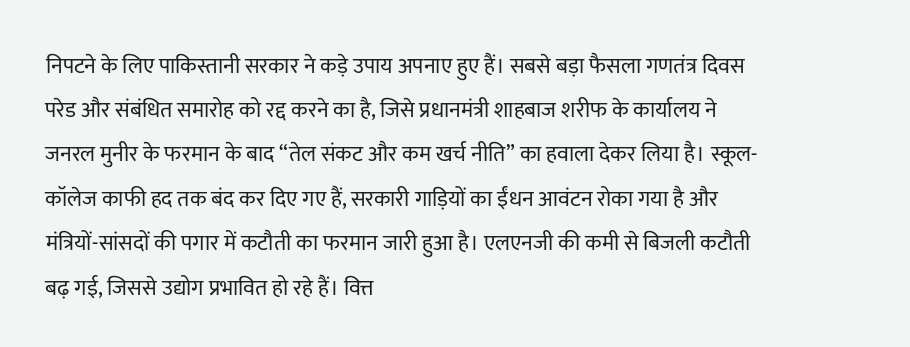निपटने के लिए पाकिस्तानी सरकार ने कड़े उपाय अपनाए हुए हैं। सबसे बड़ा फैसला गणतंत्र दिवस परेड और संबंधित समारोह को रद्द करने का है, जिसे प्रधानमंत्री शाहबाज शरीफ के कार्यालय ने जनरल मुनीर के फरमान के बाद “तेल संकट और कम खर्च नीति” का हवाला देकर लिया है। स्कूल-कॉलेज काफी हद तक बंद कर दिए गए हैं, सरकारी गाड़ियों का ईंधन आवंटन रोका गया है और मंत्रियों-सांसदों की पगार में कटौती का फरमान जारी हुआ है। एलएनजी की कमी से बिजली कटौती बढ़ गई, जिससे उद्योग प्रभावित हो रहे हैं। वित्त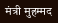मंत्री मुहम्मद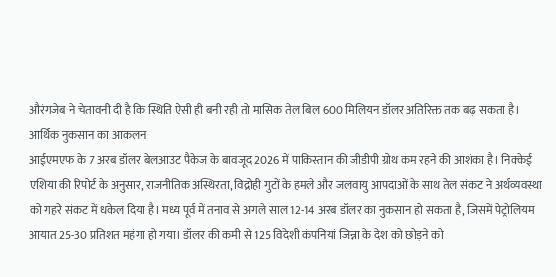औरंगजेब ने चेतावनी दी है कि स्थिति ऐसी ही बनी रही तो मासिक तेल बिल 600 मिलियन डॉलर अतिरिक्त तक बढ़ सकता है।
आर्थिक नुकसान का आकलन
आईएमएफ के 7 अरब डॉलर बेलआउट पैकेज के बावजूद 2026 में पाकिस्तान की जीडीपी ग्रोथ कम रहने की आशंका है। निक्केई एशिया की रिपोर्ट के अनुसार, राजनीतिक अस्थिरता, विद्रोही गुटों के हमले और जलवायु आपदाओं के साथ तेल संकट ने अर्थव्यवस्था को गहरे संकट में धकेल दिया है। मध्य पूर्व में तनाव से अगले साल 12-14 अरब डॉलर का नुकसान हो सकता है, जिसमें पेट्रोलियम आयात 25-30 प्रतिशत महंगा हो गया। डॉलर की कमी से 125 विदेशी कंपनियां जिन्ना के देश को छोड़ने को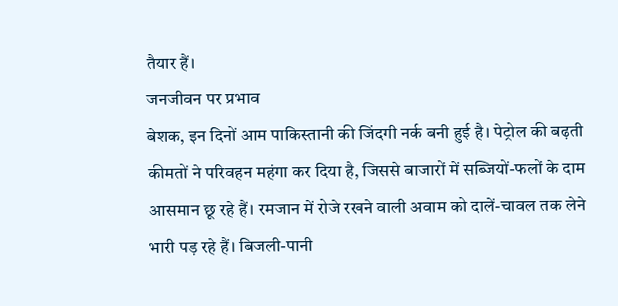तैयार हैं।
जनजीवन पर प्रभाव
बेशक, इन दिनों आम पाकिस्तानी की जिंदगी नर्क बनी हुई है। पेट्रोल की बढ़ती कीमतों ने परिवहन महंगा कर दिया है, जिससे बाजारों में सब्जियों-फलों के दाम आसमान छू रहे हैं। रमजान में रोजे रखने वाली अवाम को दालें-चावल तक लेने भारी पड़ रहे हैं। बिजली-पानी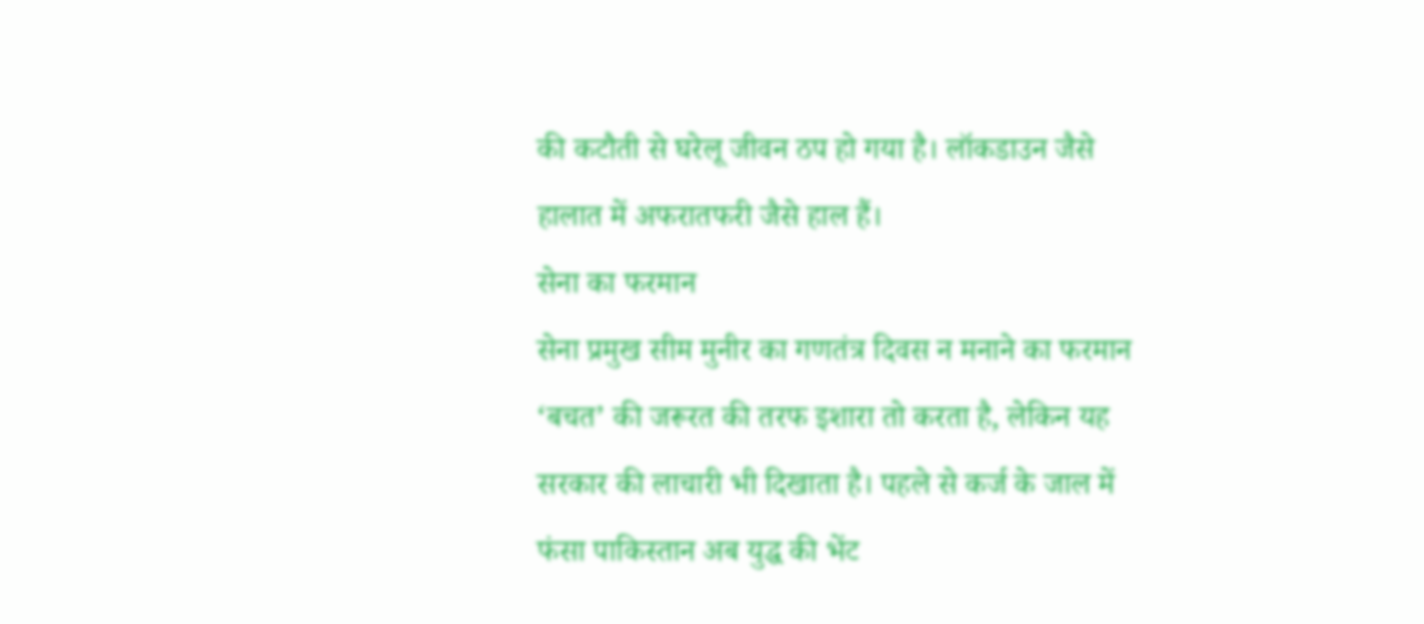की कटौती से घरेलू जीवन ठप हो गया है। लॉकडाउन जैसे हालात में अफरातफरी जैसे हाल हैं।
सेना का फरमान
सेना प्रमुख सीम मुनीर का गणतंत्र दिवस न मनाने का फरमान ‘बचत’ की जरूरत की तरफ इशारा तो करता है, लेकिन यह सरकार की लाचारी भी दिखाता है। पहले से कर्ज के जाल में फंसा पाकिस्तान अब युद्ध की भेंट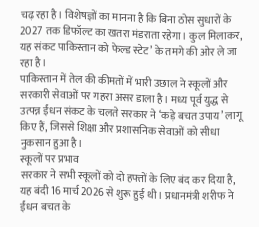चढ़ रहा है। विशेषज्ञों का मानना है कि बिना ठोस सुधारों के 2027 तक डिफॉल्ट का खतरा मंडराता रहेगा। कुल मिलाकर, यह संकट पाकिस्तान को फेल्ड स्टेट’ के तमगे की ओर ले जा रहा है।
पाकिस्तान में तेल की कीमतों में भारी उछाल ने स्कूलों और सरकारी सेवाओं पर गहरा असर डाला है। मध्य पूर्व युद्ध से उत्पन्न ईंधन संकट के चलते सरकार ने ‘कड़े बचत उपाय’ लागू किए हैं, जिससे शिक्षा और प्रशासनिक सेवाओं को सीधा नुकसान हुआ है।
स्कूलों पर प्रभाव
सरकार ने सभी स्कूलों को दो हफ्तों के लिए बंद कर दिया है, यह बंदी 16 मार्च 2026 से शुरू हुई थी। प्रधानमंत्री शरीफ ने ईंधन बचत के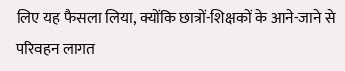लिए यह फैसला लिया, क्योंकि छात्रों-शिक्षकों के आने-जाने से परिवहन लागत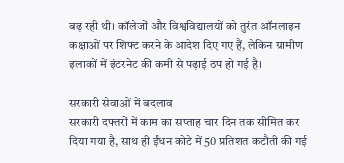बढ़ रही थी। कॉलेजों और विश्वविद्यालयों को तुरंत ऑनलाइन कक्षाओं पर शिफ्ट करने के आदेश दिए गए हैं, लेकिन ग्रामीण इलाकों में इंटरनेट की कमी से पढ़ाई ठप हो गई है।

सरकारी सेवाओं में बदलाव
सरकारी दफ्तरों में काम का सप्ताह चार दिन तक सीमित कर दिया गया है, साथ ही ईंधन कोटे में 50 प्रतिशत कटौती की गई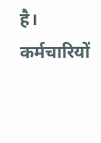है। कर्मचारियों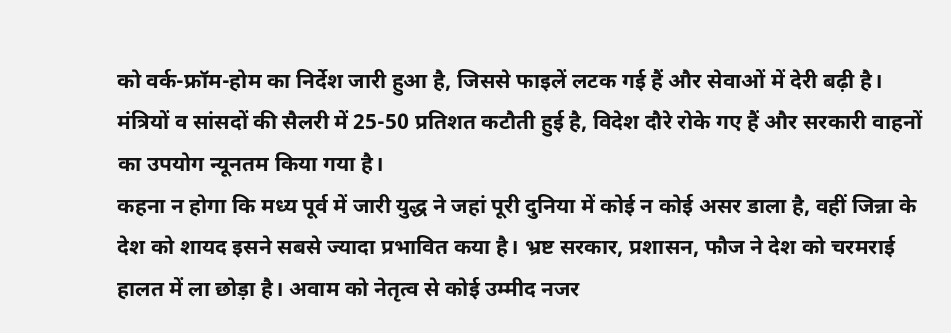को वर्क-फ्रॉम-होम का निर्देश जारी हुआ है, जिससे फाइलें लटक गई हैं और सेवाओं में देरी बढ़ी है। मंत्रियों व सांसदों की सैलरी में 25-50 प्रतिशत कटौती हुई है, विदेश दौरे रोके गए हैं और सरकारी वाहनों का उपयोग न्यूनतम किया गया है।
कहना न होगा कि मध्य पूर्व में जारी युद्ध ने जहां पूरी दुनिया में कोई न कोई असर डाला है, वहीं जिन्ना के देश को शायद इसने सबसे ज्यादा प्रभावित कया है। भ्रष्ट सरकार, प्रशासन, फौज ने देश को चरमराई हालत में ला छोड़ा है। अवाम को नेतृत्व से कोई उम्मीद नजर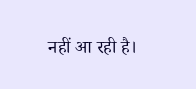नहीं आ रही है।